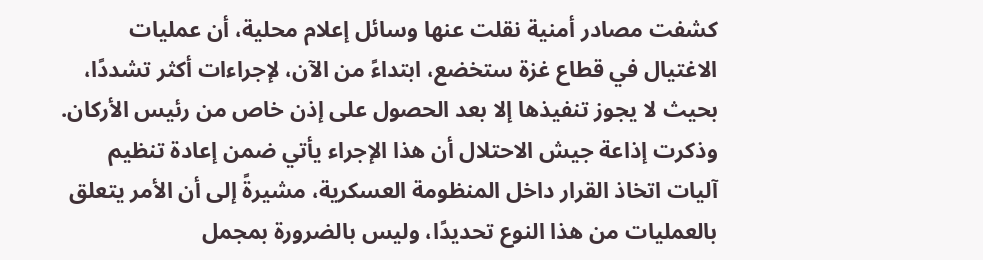كشفت مصادر أمنية نقلت عنها وسائل إعلام محلية، أن عمليات الاغتيال في قطاع غزة ستخضع، ابتداءً من الآن، لإجراءات أكثر تشددًا، بحيث لا يجوز تنفيذها إلا بعد الحصول على إذن خاص من رئيس الأركان. وذكرت إذاعة جيش الاحتلال أن هذا الإجراء يأتي ضمن إعادة تنظيم آليات اتخاذ القرار داخل المنظومة العسكرية، مشيرةً إلى أن الأمر يتعلق بالعمليات من هذا النوع تحديدًا، وليس بالضرورة بمجمل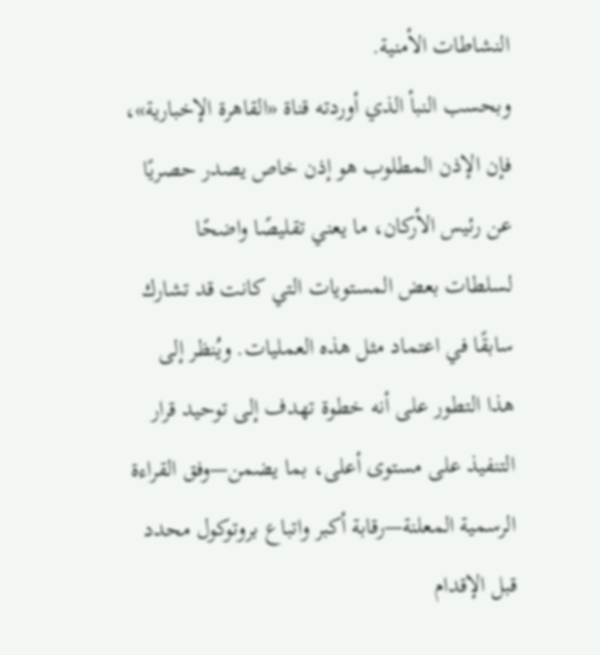النشاطات الأمنية.
وبحسب النبأ الذي أوردته قناة «القاهرة الإخبارية»، فإن الإذن المطلوب هو إذن خاص يصدر حصريًا عن رئيس الأركان، ما يعني تقليصًا واضحًا لسلطات بعض المستويات التي كانت قد تشارك سابقًا في اعتماد مثل هذه العمليات. ويُنظر إلى هذا التطور على أنه خطوة تهدف إلى توحيد قرار التنفيذ على مستوى أعلى، بما يضمن—وفق القراءة الرسمية المعلنة—رقابة أكبر واتباع بروتوكول محدد قبل الإقدام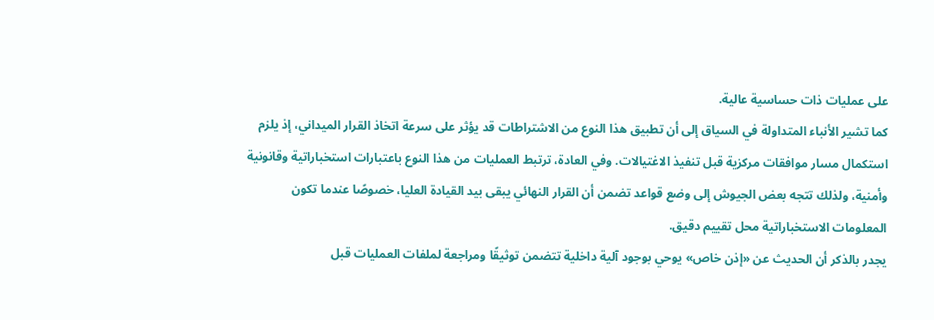على عمليات ذات حساسية عالية.
كما تشير الأنباء المتداولة في السياق إلى أن تطبيق هذا النوع من الاشتراطات قد يؤثر على سرعة اتخاذ القرار الميداني، إذ يلزم استكمال مسار موافقات مركزية قبل تنفيذ الاغتيالات. وفي العادة، ترتبط العمليات من هذا النوع باعتبارات استخباراتية وقانونية وأمنية، ولذلك تتجه بعض الجيوش إلى وضع قواعد تضمن أن القرار النهائي يبقى بيد القيادة العليا، خصوصًا عندما تكون المعلومات الاستخباراتية محل تقييم دقيق.
يجدر بالذكر أن الحديث عن «إذن خاص» يوحي بوجود آلية داخلية تتضمن توثيقًا ومراجعة لملفات العمليات قبل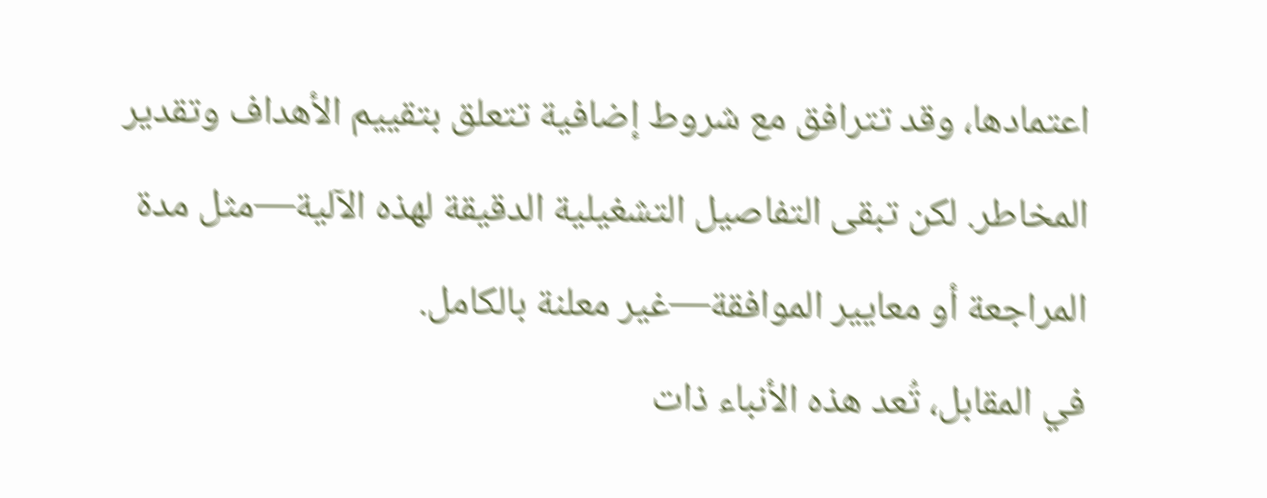اعتمادها، وقد تترافق مع شروط إضافية تتعلق بتقييم الأهداف وتقدير المخاطر. لكن تبقى التفاصيل التشغيلية الدقيقة لهذه الآلية—مثل مدة المراجعة أو معايير الموافقة—غير معلنة بالكامل.
في المقابل، تُعد هذه الأنباء ذات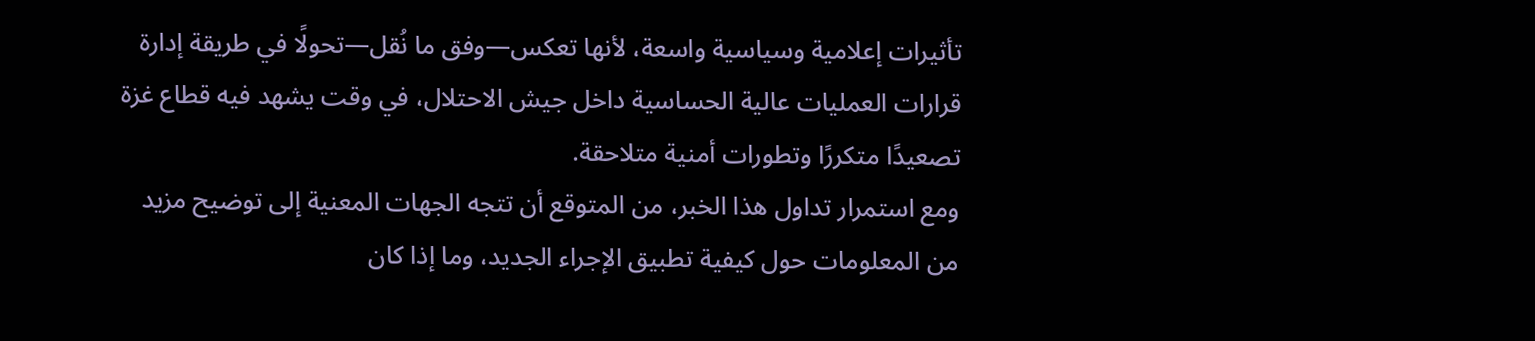تأثيرات إعلامية وسياسية واسعة، لأنها تعكس—وفق ما نُقل—تحولًا في طريقة إدارة قرارات العمليات عالية الحساسية داخل جيش الاحتلال، في وقت يشهد فيه قطاع غزة تصعيدًا متكررًا وتطورات أمنية متلاحقة.
ومع استمرار تداول هذا الخبر، من المتوقع أن تتجه الجهات المعنية إلى توضيح مزيد من المعلومات حول كيفية تطبيق الإجراء الجديد، وما إذا كان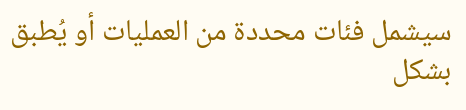سيشمل فئات محددة من العمليات أو يُطبق بشكل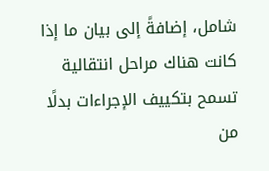شامل، إضافةً إلى بيان ما إذا كانت هناك مراحل انتقالية تسمح بتكييف الإجراءات بدلًا من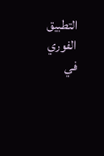التطبيق الفوري في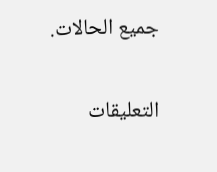جميع الحالات.

التعليقات